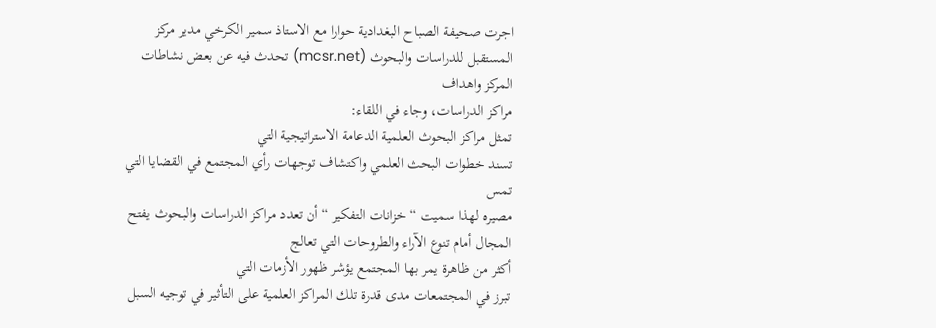اجرت صحيفة الصباح البغدادية حوارا مع الاستاذ سمير الكرخي مدير مركز
المستقبل للدراسات والبحوث (mcsr.net) تحدث فيه عن بعض نشاطات المركز واهداف
مراكز الدراسات، وجاء في اللقاء:
تمثل مراكز البحوث العلمية الدعامة الاستراتيجية التي
تسند خطوات البحث العلمي واكتشاف توجهات رأي المجتمع في القضايا التي تمس
مصيره لهذا سميت “ خزانات التفكير “ أن تعدد مراكز الدراسات والبحوث يفتح
المجال أمام تنوع الآراء والطروحات التي تعالج
أكثر من ظاهرة يمر بها المجتمع يؤشر ظهور الأزمات التي
تبرز في المجتمعات مدى قدرة تلك المراكز العلمية على التأثير في توجيه السبل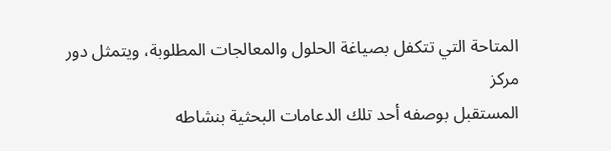المتاحة التي تتكفل بصياغة الحلول والمعالجات المطلوبة، ويتمثل دور مركز
المستقبل بوصفه أحد تلك الدعامات البحثية بنشاطه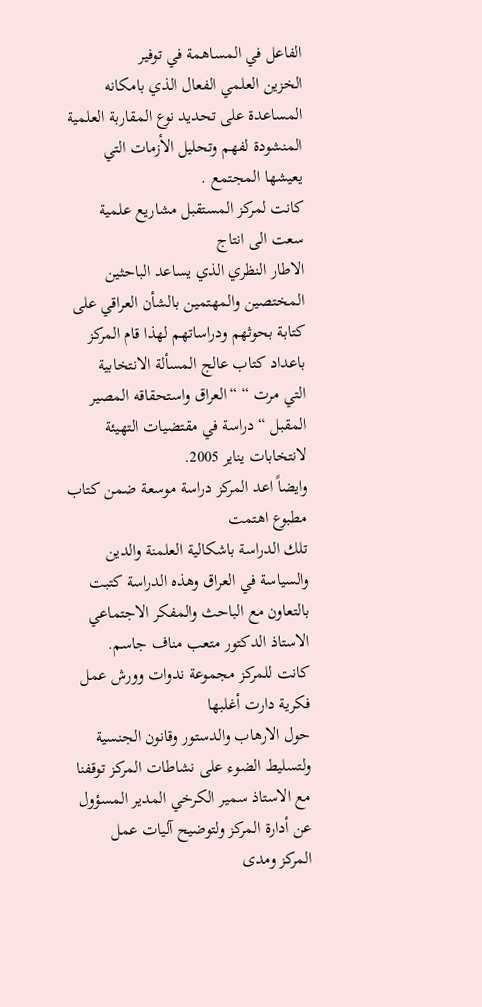الفاعل في المساهمة في توفير
الخزين العلمي الفعال الذي بامكانه المساعدة على تحديد نوع المقاربة العلمية
المنشودة لفهم وتحليل الأزمات التي يعيشها المجتمع .
كانت لمركز المستقبل مشاريع علمية سعت الى انتاج
الاطار النظري الذي يساعد الباحثين المختصين والمهتمين بالشأن العراقي على
كتابة بحوثهم ودراساتهم لهذا قام المركز باعداد كتاب عالج المسألة الانتخابية
التي مرت “ “العراق واستحقاقه المصير المقبل “ دراسة في مقتضيات التهيئة
لانتخابات يناير 2005.
وايضاً اعد المركز دراسة موسعة ضمن كتاب مطبوع اهتمت
تلك الدراسة باشكالية العلمنة والدين والسياسة في العراق وهذه الدراسة كتبت
بالتعاون مع الباحث والمفكر الاجتماعي الاستاذ الدكتور متعب مناف جاسم.
كانت للمركز مجموعة ندوات وورش عمل فكرية دارت أغلبها
حول الارهاب والدستور وقانون الجنسية ولتسليط الضوء على نشاطات المركز توقفنا
مع الاستاذ سمير الكرخي المدير المسؤول عن أدارة المركز ولتوضيح آليات عمل
المركز ومدى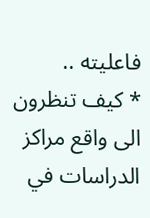فاعليته ..
* كيف تنظرون الى واقع مراكز الدراسات في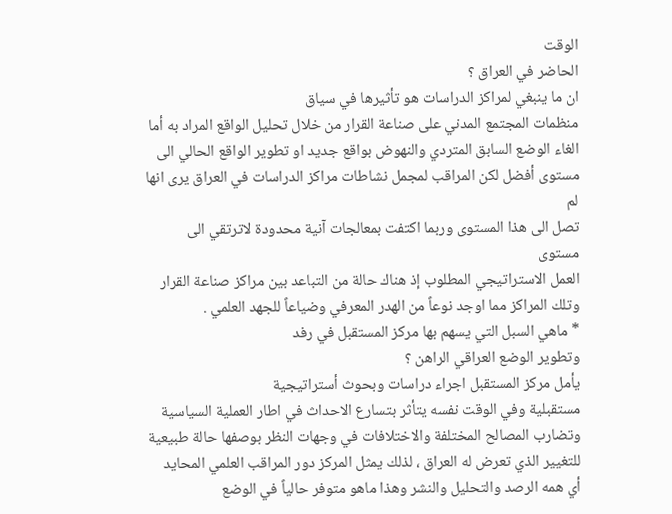الوقت
الحاضر في العراق ؟
ان ما ينبغي لمراكز الدراسات هو تأثيرها في سياق
منظمات المجتمع المدني على صناعة القرار من خلال تحليل الواقع المراد به أما
الغاء الوضع السابق المتردي والنهوض بواقع جديد او تطوير الواقع الحالي الى
مستوى أفضل لكن المراقب لمجمل نشاطات مراكز الدراسات في العراق يرى انها لم
تصل الى هذا المستوى وربما اكتفت بمعالجات آنية محدودة لاترتقي الى مستوى
العمل الاستراتيجي المطلوب إذ هناك حالة من التباعد بين مراكز صناعة القرار
وتلك المراكز مما اوجد نوعاً من الهدر المعرفي وضياعاً للجهد العلمي .
* ماهي السبل التي يسهم بها مركز المستقبل في رفد
وتطوير الوضع العراقي الراهن ؟
يأمل مركز المستقبل اجراء دراسات وبحوث أستراتيجية
مستقبلية وفي الوقت نفسه يتأثر بتسارع الاحداث في اطار العملية السياسية
وتضارب المصالح المختلفة والاختلافات في وجهات النظر بوصفها حالة طبيعية
للتغيير الذي تعرض له العراق ، لذلك يمثل المركز دور المراقب العلمي المحايد
أي همه الرصد والتحليل والنشر وهذا ماهو متوفر حالياً في الوضع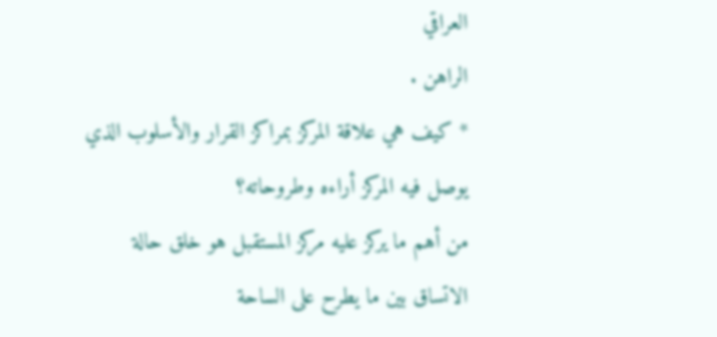العراقي
الراهن .
* كيف هي علاقة المركز بمراكز القرار والأسلوب الذي
يوصل فيه المركز أراءه وطروحاته؟
من أهم ما يركز عليه مركز المستقبل هو خلق حالة
الاتساق بين ما يطرح على الساحة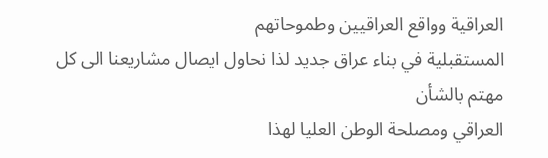العراقية وواقع العراقيين وطموحاتهم
المستقبلية في بناء عراق جديد لذا نحاول ايصال مشاريعنا الى كل مهتم بالشأن
العراقي ومصلحة الوطن العليا لهذا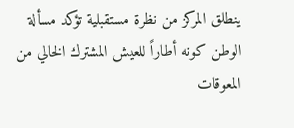ينطلق المركز من نظرة مستقبلية تؤكد مسألة
الوطن كونه أطاراً للعيش المشترك الخالي من المعوقات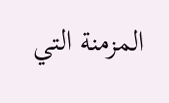المزمنة التي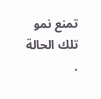تمنع نمو
تلك الحالة .